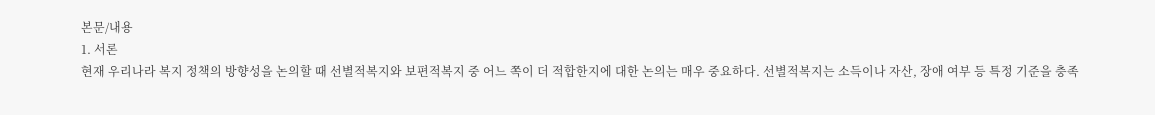본문/내용
1. 서론
현재 우리나라 복지 정책의 방향성을 논의할 때 선별적복지와 보편적복지 중 어느 쪽이 더 적합한지에 대한 논의는 매우 중요하다. 선별적복지는 소득이나 자산, 장애 여부 등 특정 기준을 충족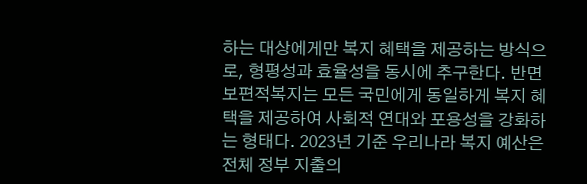하는 대상에게만 복지 혜택을 제공하는 방식으로, 형평성과 효율성을 동시에 추구한다. 반면 보편적복지는 모든 국민에게 동일하게 복지 혜택을 제공하여 사회적 연대와 포용성을 강화하는 형태다. 2023년 기준 우리나라 복지 예산은 전체 정부 지출의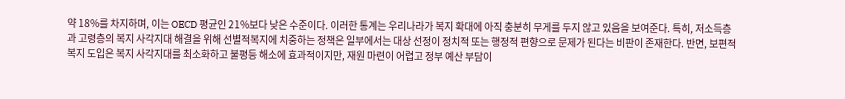약 18%를 차지하며, 이는 OECD 평균인 21%보다 낮은 수준이다. 이러한 통계는 우리나라가 복지 확대에 아직 충분히 무게를 두지 않고 있음을 보여준다. 특히, 저소득층과 고령층의 복지 사각지대 해결을 위해 선별적복지에 치중하는 정책은 일부에서는 대상 선정이 정치적 또는 행정적 편향으로 문제가 된다는 비판이 존재한다. 반면, 보편적복지 도입은 복지 사각지대를 최소화하고 불평등 해소에 효과적이지만, 재원 마련이 어렵고 정부 예산 부담이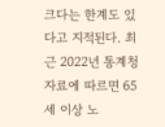크다는 한계도 있다고 지적된다. 최근 2022년 통계청 자료에 따르면 65세 이상 노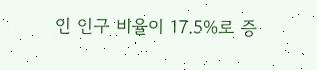인 인구 비율이 17.5%로 증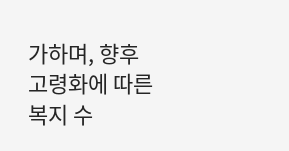가하며, 향후 고령화에 따른 복지 수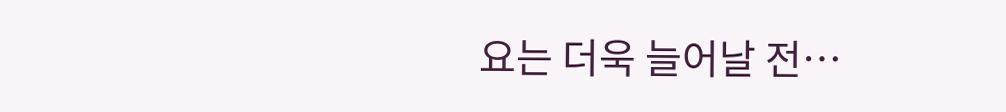요는 더욱 늘어날 전…